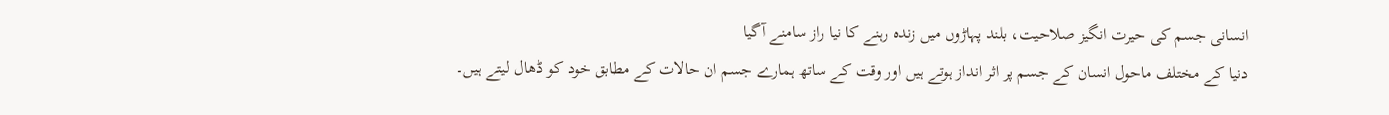انسانی جسم کی حیرت انگیز صلاحیت، بلند پہاڑوں میں زندہ رہنے کا نیا راز سامنے آگیا
دنیا کے مختلف ماحول انسان کے جسم پر اثر انداز ہوتے ہیں اور وقت کے ساتھ ہمارے جسم ان حالات کے مطابق خود کو ڈھال لیتے ہیں۔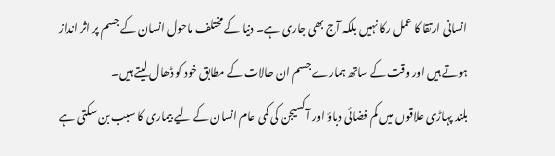انسانی ارتقا کا عمل رکا نہیں بلکہ آج بھی جاری ہے۔ دنیا کے مختلف ماحول انسان کے جسم پر اثر انداز ہوتے ہیں اور وقت کے ساتھ ہمارے جسم ان حالات کے مطابق خود کو ڈھال لیتے ہیں۔
بلند پہاڑی علاقوں میں کم فضائی دباؤ اور آکسیجن کی کمی عام انسان کے لیے بیماری کا سبب بن سکتی ہے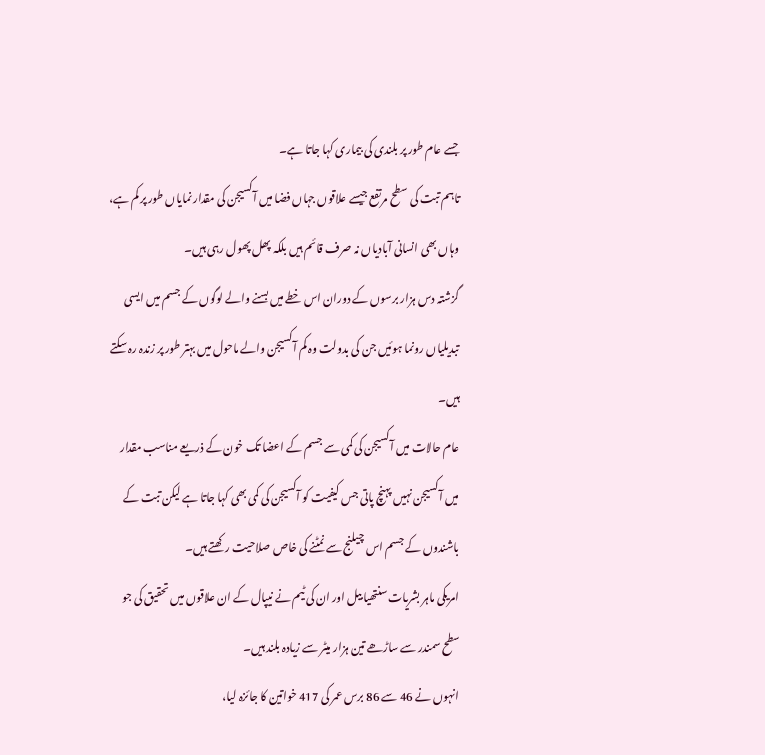جسے عام طور پر بلندی کی بیماری کہا جاتا ہے۔
تاہم تبت کی سطح مرتفع جیسے علاقوں جہاں فضا میں آکسیجن کی مقدار نمایاں طور پر کم ہے، وہاں بھی انسانی آبادیاں نہ صرف قائم ہیں بلکہ پھل پھول رہی ہیں۔
گزشتہ دس ہزار برسوں کے دوران اس خطے میں بسنے والے لوگوں کے جسم میں ایسی تبدیلیاں رونما ہوئیں جن کی بدولت وہ کم آکسیجن والے ماحول میں بہتر طور پر زندہ رہ سکتے ہیں۔
عام حالات میں آکسیجن کی کمی سے جسم کے اعضا تک خون کے ذریعے مناسب مقدار میں آکسیجن نہیں پہنچ پاتی جس کیفیت کو آکسیجن کی کمی بھی کہا جاتا ہے لیکن تبت کے باشندوں کے جسم اس چیلنج سے نمٹنے کی خاص صلاحیت رکھتے ہیں۔
امریکی ماہر بشریات سنتھیا بیل اور ان کی ٹیم نے نیپال کے ان علاقوں میں تحقیق کی جو سطح سمندر سے ساڑھے تین ہزار میٹر سے زیادہ بلند ہیں۔
انہوں نے 46 سے 86 برس عمر کی 417 خواتین کا جائزہ لیا،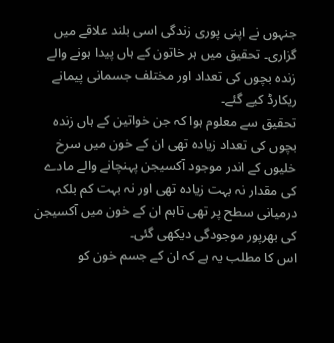جنہوں نے اپنی پوری زندگی اسی بلند علاقے میں گزاری۔ تحقیق میں ہر خاتون کے ہاں پیدا ہونے والے زندہ بچوں کی تعداد اور مختلف جسمانی پیمانے ریکارڈ کیے گئے۔
تحقیق سے معلوم ہوا کہ جن خواتین کے ہاں زندہ بچوں کی تعداد زیادہ تھی ان کے خون میں سرخ خلیوں کے اندر موجود آکسیجن پہنچانے والے مادے کی مقدار نہ بہت زیادہ تھی اور نہ بہت کم بلکہ درمیانی سطح پر تھی تاہم ان کے خون میں آکسیجن کی بھرپور موجودگی دیکھی گئی۔
اس کا مطلب یہ ہے کہ ان کے جسم خون کو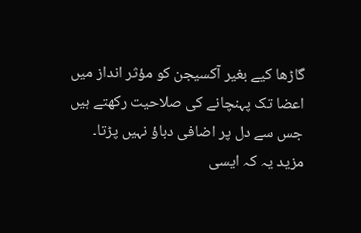گاڑھا کیے بغیر آکسیجن کو مؤثر انداز میں اعضا تک پہنچانے کی صلاحیت رکھتے ہیں جس سے دل پر اضافی دباؤ نہیں پڑتا۔
مزید یہ کہ ایسی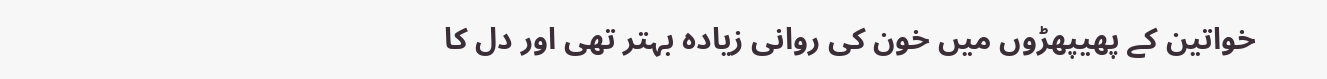خواتین کے پھیپھڑوں میں خون کی روانی زیادہ بہتر تھی اور دل کا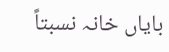بایاں خانہ نسبتاً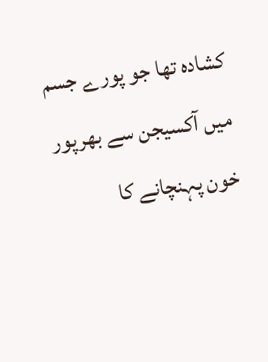کشادہ تھا جو پورے جسم میں آکسیجن سے بھرپور خون پہنچانے کا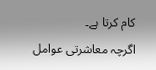کام کرتا ہے۔
اگرچہ معاشرتی عوامل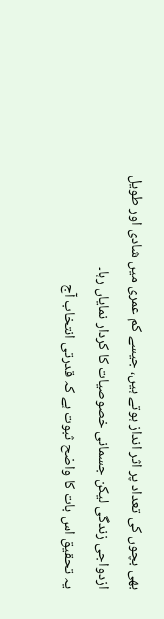بھی بچوں کی تعداد پر اثر انداز ہوتے ہیں، جیسے کم عمری میں شادی اور طویل ازدواجی زندگی لیکن جسمانی خصوصیات کا کردار نمایاں رہا۔
یہ تحقیق اس بات کا واضح ثبوت ہے کہ قدرتی انتخاب آج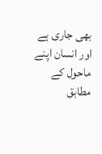بھی جاری ہے اور انسان اپنے ماحول کے مطابق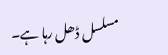مسلسل ڈھل رہا ہے۔